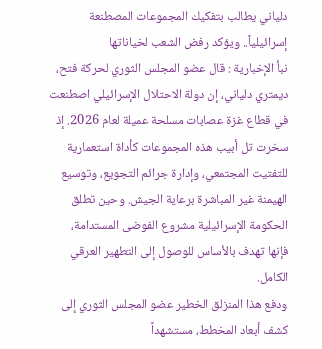دلياني يطالب بتفكيك المجموعات المصطنعة إسرائيلياً.. ويؤكد رفض الشعب لخياناتها
نبأ الإخبارية : قال عضو المجلس الثوري لحركة فتح، ديمتري دلياني، إن دولة الاحتلال الإسرائيلي اصطنعت في قطاع غزة عصابات مسلحة عميلة لعام 2026. إذ سخرت تل أبيب هذه المجموعات كأداة استعمارية للتفتيت المجتمعي، وإدارة جرائم التجويع، وتوسيع الهيمنة غير المباشرة برعاية الجيش. وحين تطلق الحكومة الإسرائيلية مشروع الفوضى المستدامة، فإنها تهدف بالأساس للوصول إلى التطهير العرقي الكامل.
ودفع هذا المنزلق الخطير عضو المجلس الثوري إلى كشف أبعاد المخطط، مستشهداً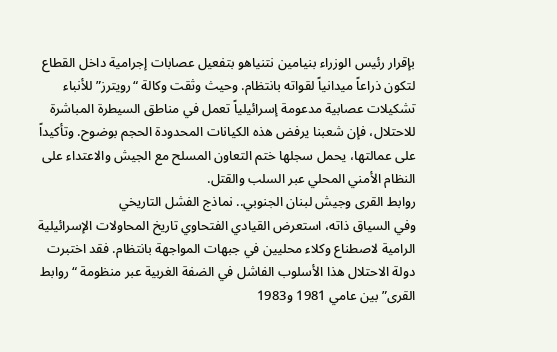بإقرار رئيس الوزراء بنيامين نتنياهو بتفعيل عصابات إجرامية داخل القطاع لتكون ذراعاً ميدانياً لقواته بانتظام. وحيث وثقت وكالة “رويترز” للأنباء تشكيلات عصابية مدعومة إسرائيلياً تعمل في مناطق السيطرة المباشرة للاحتلال، فإن شعبنا يرفض هذه الكيانات المحدودة الحجم بوضوح. وتأكيداً على عمالتها، يحمل سجلها ختم التعاون المسلح مع الجيش والاعتداء على النظام الأمني المحلي عبر السلب والقتل.
روابط القرى وجيش لبنان الجنوبي.. نماذج الفشل التاريخي
وفي السياق ذاته، استعرض القيادي الفتحاوي تاريخ المحاولات الإسرائيلية الرامية لاصطناع وكلاء محليين في جبهات المواجهة بانتظام. فقد اختبرت دولة الاحتلال هذا الأسلوب الفاشل في الضفة الغربية عبر منظومة “روابط القرى” بين عامي 1981 و1983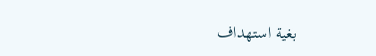بغية استهداف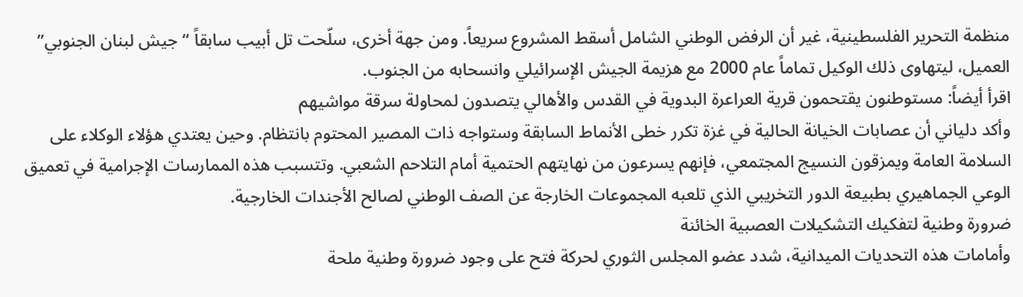منظمة التحرير الفلسطينية، غير أن الرفض الوطني الشامل أسقط المشروع سريعاً. ومن جهة أخرى، سلّحت تل أبيب سابقاً “جيش لبنان الجنوبي” العميل، ليتهاوى ذلك الوكيل تماماً عام 2000 مع هزيمة الجيش الإسرائيلي وانسحابه من الجنوب.
اقرأ أيضاً: مستوطنون يقتحمون قرية العراعرة البدوية في القدس والأهالي يتصدون لمحاولة سرقة مواشيهم
وأكد دلياني أن عصابات الخيانة الحالية في غزة تكرر خطى الأنماط السابقة وستواجه ذات المصير المحتوم بانتظام. وحين يعتدي هؤلاء الوكلاء على السلامة العامة ويمزقون النسيج المجتمعي، فإنهم يسرعون من نهايتهم الحتمية أمام التلاحم الشعبي. وتتسبب هذه الممارسات الإجرامية في تعميق الوعي الجماهيري بطبيعة الدور التخريبي الذي تلعبه المجموعات الخارجة عن الصف الوطني لصالح الأجندات الخارجية.
ضرورة وطنية لتفكيك التشكيلات العصبية الخائنة
وأمامات هذه التحديات الميدانية، شدد عضو المجلس الثوري لحركة فتح على وجود ضرورة وطنية ملحة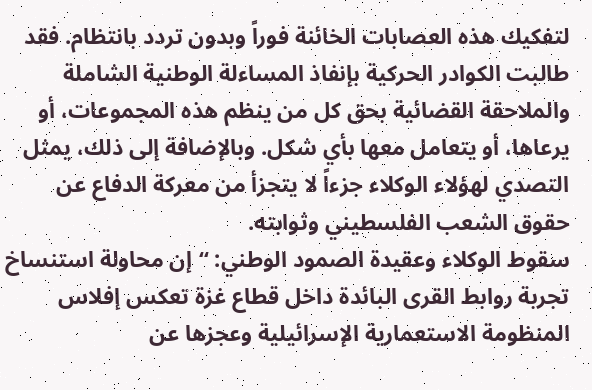لتفكيك هذه العصابات الخائنة فوراً وبدون تردد بانتظام. فقد طالبت الكوادر الحركية بإنفاذ المساءلة الوطنية الشاملة والملاحقة القضائية بحق كل من ينظم هذه المجموعات، أو يرعاها، أو يتعامل معها بأي شكل. وبالإضافة إلى ذلك، يمثل التصدي لهؤلاء الوكلاء جزءاً لا يتجزأ من معركة الدفاع عن حقوق الشعب الفلسطيني وثوابته.
سقوط الوكلاء وعقيدة الصمود الوطني: “إن محاولة استنساخ تجربة روابط القرى البائدة داخل قطاع غزة تعكس إفلاس المنظومة الاستعمارية الإسرائيلية وعجزها عن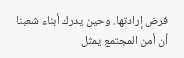فرض إرادتها. وحين يدرك أبناء شعبنا أن أمن المجتمع يمثل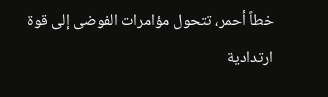خطاً أحمر، تتحول مؤامرات الفوضى إلى قوة ارتدادية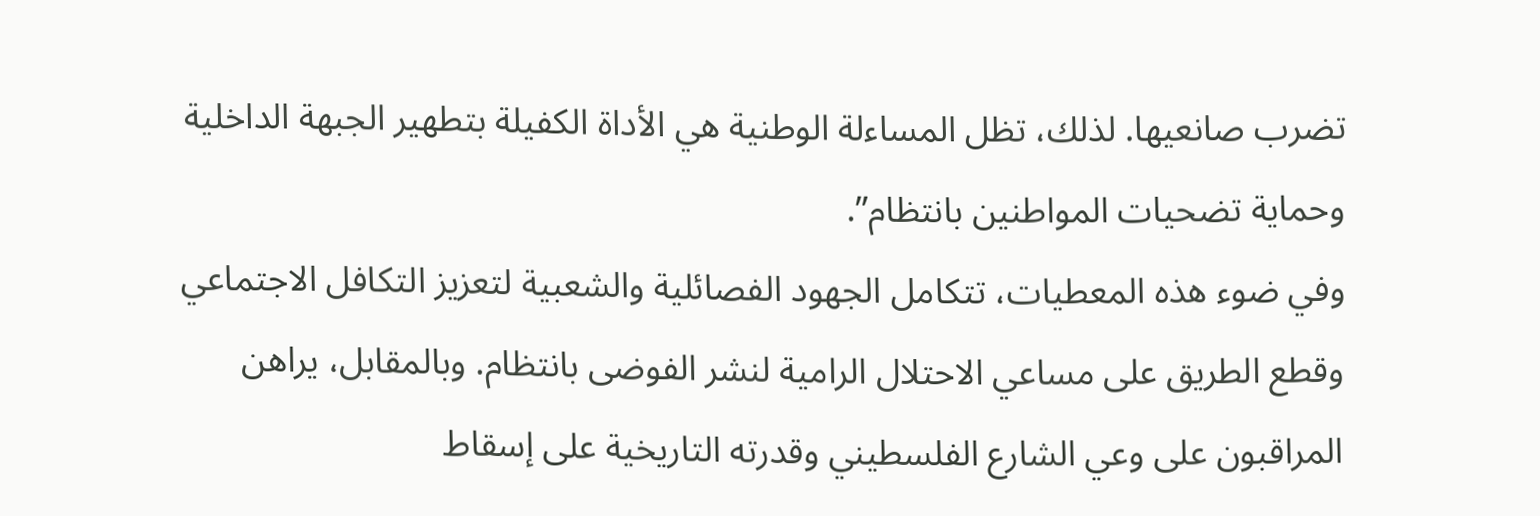تضرب صانعيها. لذلك، تظل المساءلة الوطنية هي الأداة الكفيلة بتطهير الجبهة الداخلية وحماية تضحيات المواطنين بانتظام”.
وفي ضوء هذه المعطيات، تتكامل الجهود الفصائلية والشعبية لتعزيز التكافل الاجتماعي وقطع الطريق على مساعي الاحتلال الرامية لنشر الفوضى بانتظام. وبالمقابل، يراهن المراقبون على وعي الشارع الفلسطيني وقدرته التاريخية على إسقاط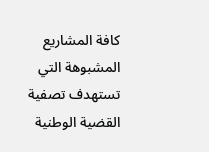كافة المشاريع المشبوهة التي تستهدف تصفية القضية الوطنية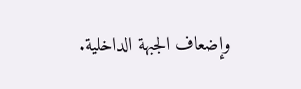وإضعاف الجبهة الداخلية.